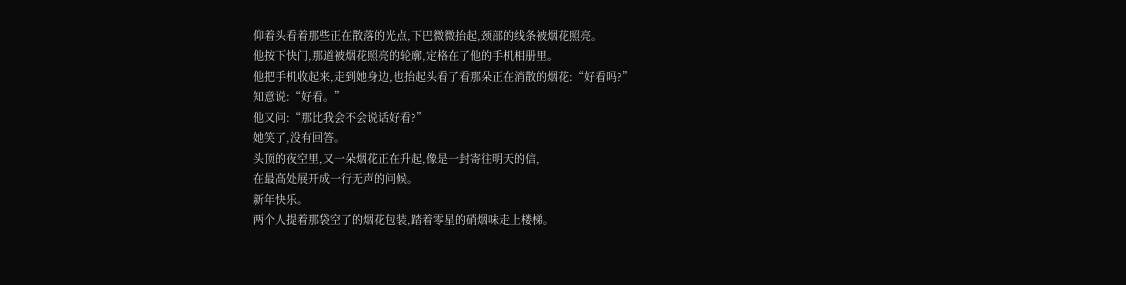仰着头看着那些正在散落的光点,下巴微微抬起,颈部的线条被烟花照亮。
他按下快门,那道被烟花照亮的轮廓,定格在了他的手机相册里。
他把手机收起来,走到她身边,也抬起头看了看那朵正在消散的烟花:“好看吗?”
知意说:“好看。”
他又问:“那比我会不会说话好看?”
她笑了,没有回答。
头顶的夜空里,又一朵烟花正在升起,像是一封寄往明天的信,
在最高处展开成一行无声的问候。
新年快乐。
两个人提着那袋空了的烟花包装,踏着零星的硝烟味走上楼梯。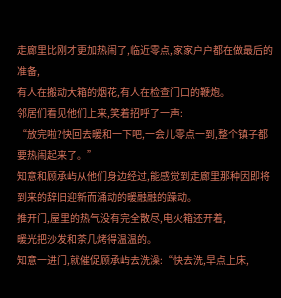走廊里比刚才更加热闹了,临近零点,家家户户都在做最后的准备,
有人在搬动大箱的烟花,有人在检查门口的鞭炮。
邻居们看见他们上来,笑着招呼了一声:
“放完啦?快回去暖和一下吧,一会儿零点一到,整个镇子都要热闹起来了。”
知意和顾承屿从他们身边经过,能感觉到走廊里那种因即将到来的辞旧迎新而涌动的暖融融的躁动。
推开门,屋里的热气没有完全散尽,电火箱还开着,
暖光把沙发和茶几烤得温温的。
知意一进门,就催促顾承屿去洗澡:“快去洗,早点上床,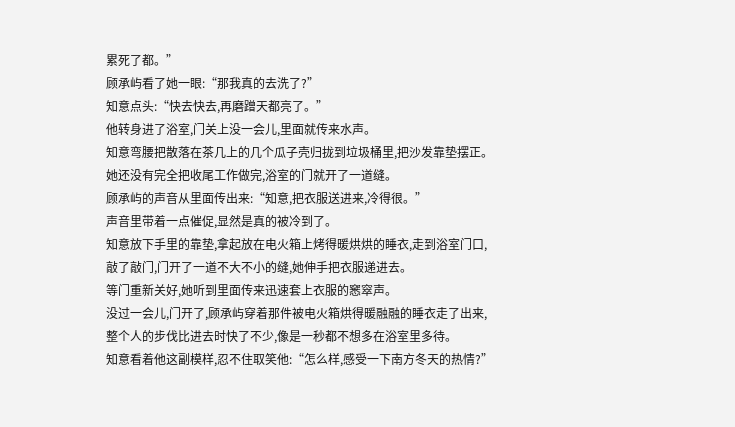累死了都。”
顾承屿看了她一眼:“那我真的去洗了?”
知意点头:“快去快去,再磨蹭天都亮了。”
他转身进了浴室,门关上没一会儿,里面就传来水声。
知意弯腰把散落在茶几上的几个瓜子壳归拢到垃圾桶里,把沙发靠垫摆正。
她还没有完全把收尾工作做完,浴室的门就开了一道缝。
顾承屿的声音从里面传出来:“知意,把衣服送进来,冷得很。”
声音里带着一点催促,显然是真的被冷到了。
知意放下手里的靠垫,拿起放在电火箱上烤得暖烘烘的睡衣,走到浴室门口,
敲了敲门,门开了一道不大不小的缝,她伸手把衣服递进去。
等门重新关好,她听到里面传来迅速套上衣服的窸窣声。
没过一会儿,门开了,顾承屿穿着那件被电火箱烘得暖融融的睡衣走了出来,
整个人的步伐比进去时快了不少,像是一秒都不想多在浴室里多待。
知意看着他这副模样,忍不住取笑他:“怎么样,感受一下南方冬天的热情?”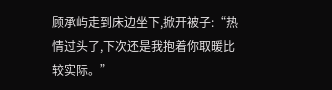顾承屿走到床边坐下,掀开被子:“热情过头了,下次还是我抱着你取暖比较实际。”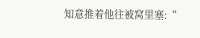知意推着他往被窝里塞:“